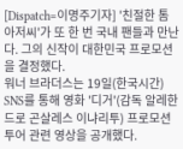[Dispatch=이명주기자] '친절한 톰 아저씨'가 또 한 번 국내 팬들과 만난다. 그의 신작이 대한민국 프로모션을 결정했다.
워너 브라더스는 19일(한국시간) SNS를 통해 영화 '디거'(감독 알레한드로 곤살레스 이냐리투) 프로모션 투어 관련 영상을 공개했다.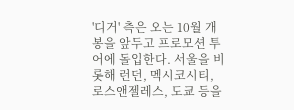'디거' 측은 오는 10월 개봉을 앞두고 프로모션 투어에 돌입한다. 서울을 비롯해 런던, 멕시코시티, 로스앤젤레스, 도쿄 등을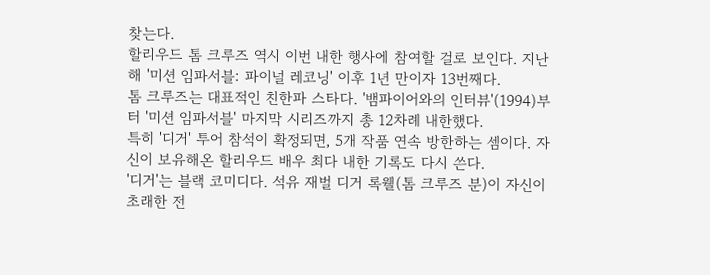찾는다.
할리우드 톰 크루즈 역시 이번 내한 행사에 참여할 걸로 보인다. 지난해 '미션 임파서블: 파이널 레코닝' 이후 1년 만이자 13번째다.
톰 크루즈는 대표적인 친한파 스타다. '뱀파이어와의 인터뷰'(1994)부터 '미션 임파서블' 마지막 시리즈까지 총 12차례 내한했다.
특히 '디거' 투어 참석이 확정되면, 5개 작품 연속 방한하는 셈이다. 자신이 보유해온 할리우드 배우 최다 내한 기록도 다시 쓴다.
'디거'는 블랙 코미디다. 석유 재벌 디거 록웰(톰 크루즈 분)이 자신이 초래한 전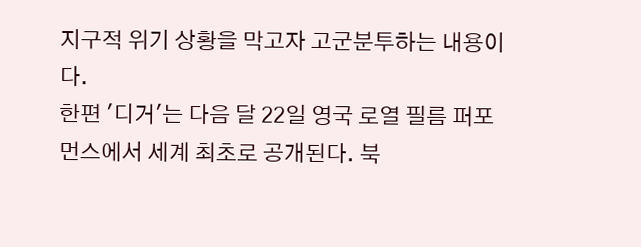지구적 위기 상황을 막고자 고군분투하는 내용이다.
한편 '디거'는 다음 달 22일 영국 로열 필름 퍼포먼스에서 세계 최초로 공개된다. 북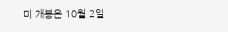미 개봉은 10월 2일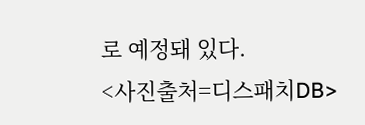로 예정돼 있다.
<사진출처=디스패치DB>